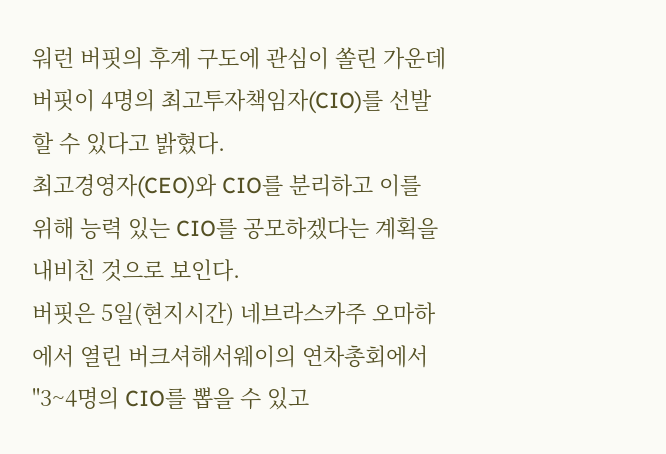워런 버핏의 후계 구도에 관심이 쏠린 가운데 버핏이 4명의 최고투자책임자(CIO)를 선발할 수 있다고 밝혔다.
최고경영자(CEO)와 CIO를 분리하고 이를 위해 능력 있는 CIO를 공모하겠다는 계획을 내비친 것으로 보인다.
버핏은 5일(현지시간) 네브라스카주 오마하에서 열린 버크셔해서웨이의 연차총회에서 "3~4명의 CIO를 뽑을 수 있고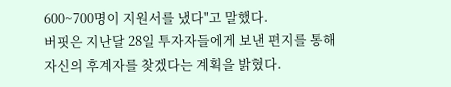600~700명이 지원서를 냈다"고 말했다.
버핏은 지난달 28일 투자자들에게 보낸 편지를 통해 자신의 후계자를 찾겠다는 계획을 밝혔다.